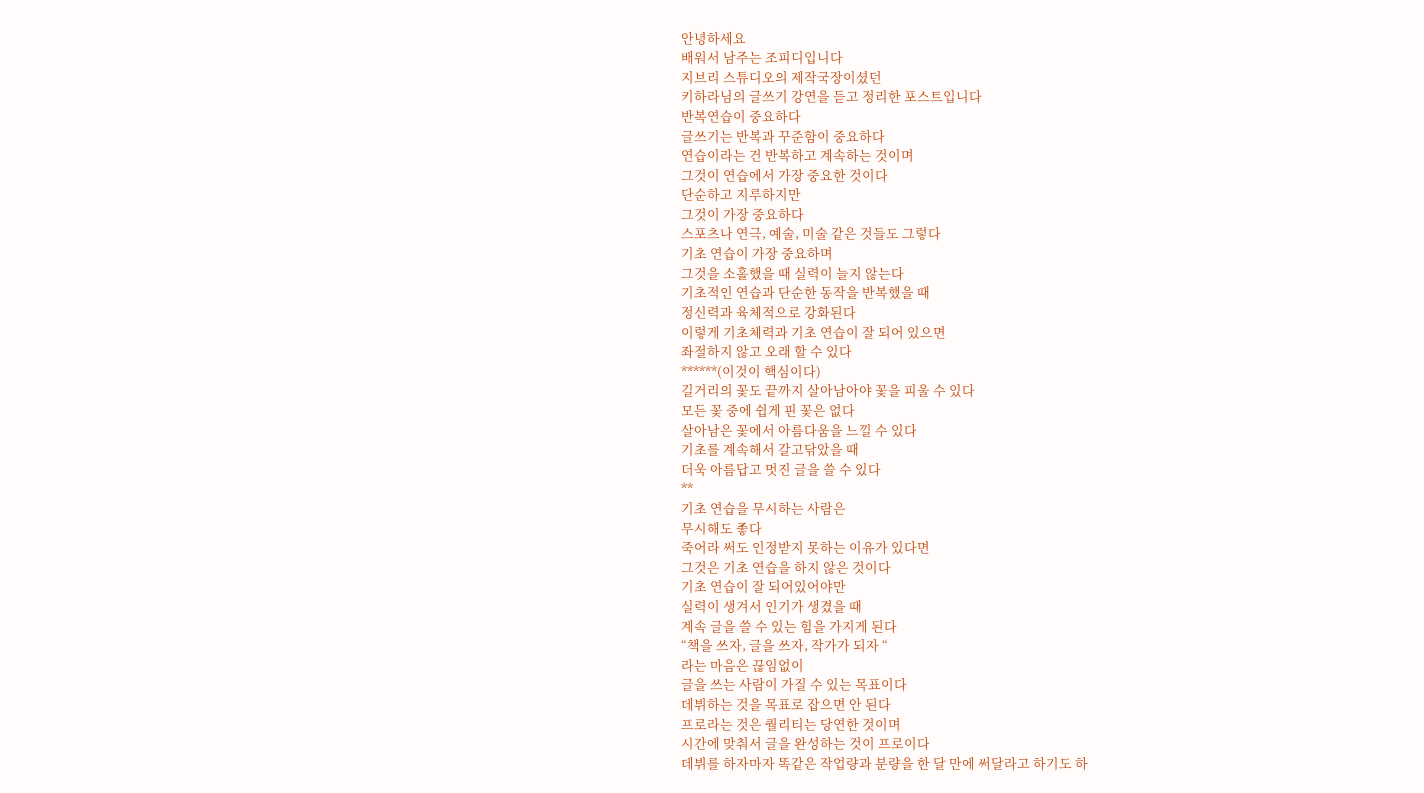안녕하세요
배워서 남주는 조피디입니다
지브리 스튜디오의 제작국장이셨던
키하라님의 글쓰기 강연을 듣고 정리한 포스트입니다
반복연습이 중요하다
글쓰기는 반복과 꾸준함이 중요하다
연습이라는 건 반복하고 계속하는 것이며
그것이 연습에서 가장 중요한 것이다
단순하고 지루하지만
그것이 가장 중요하다
스포츠나 연극, 예술, 미술 같은 것들도 그렇다
기초 연습이 가장 중요하며
그것을 소홀했을 때 실력이 늘지 않는다
기초적인 연습과 단순한 동작을 반복했을 때
정신력과 육체적으로 강화된다
이렇게 기초체력과 기초 연습이 잘 되어 있으면
좌절하지 않고 오래 할 수 있다
******(이것이 핵심이다)
길거리의 꽃도 끝까지 살아남아야 꽃을 피울 수 있다
모든 꽃 중에 쉽게 핀 꽃은 없다
살아남은 꽃에서 아름다움을 느낄 수 있다
기초를 계속해서 갈고닦았을 때
더욱 아름답고 멋진 글을 쓸 수 있다
**
기초 연습을 무시하는 사람은
무시해도 좋다
죽어라 써도 인정받지 못하는 이유가 있다면
그것은 기초 연습을 하지 않은 것이다
기초 연습이 잘 되어있어야만
실력이 생겨서 인기가 생겼을 때
계속 글을 쓸 수 있는 힘을 가지게 된다
“책을 쓰자, 글을 쓰자, 작가가 되자 “
라는 마음은 끊임없이
글을 쓰는 사람이 가질 수 있는 목표이다
데뷔하는 것을 목표로 잡으면 안 된다
프로라는 것은 퀄리티는 당연한 것이며
시간에 맞춰서 글을 완성하는 것이 프로이다
데뷔를 하자마자 똑같은 작업량과 분량을 한 달 만에 써달라고 하기도 하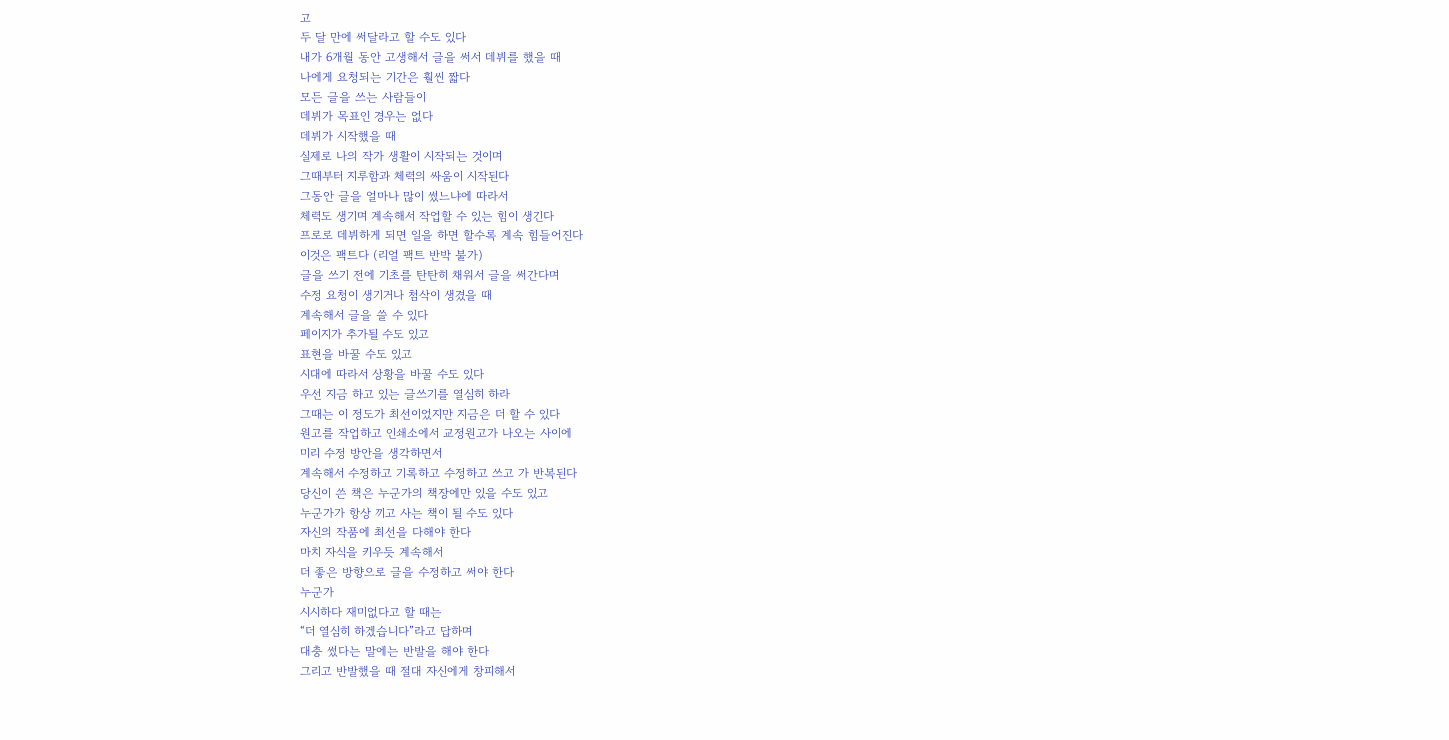고
두 달 만에 써달라고 할 수도 있다
내가 6개월 동안 고생해서 글을 써서 데뷔를 했을 때
나에게 요청되는 기간은 훨씬 짧다
모든 글을 쓰는 사람들이
데뷔가 목표인 경우는 없다
데뷔가 시작했을 때
실제로 나의 작가 생활이 시작되는 것이며
그때부터 지루함과 체력의 싸움이 시작된다
그동안 글을 얼마나 많이 썼느냐에 따라서
체력도 생기며 계속해서 작업할 수 있는 힘이 생긴다
프로로 데뷔하게 되면 일을 하면 할수록 계속 힘들어진다
이것은 팩트다 (리얼 팩트 반박 불가)
글을 쓰기 전에 기초를 탄탄히 채워서 글을 써간다며
수정 요청이 생기거나 첨삭이 생겼을 때
계속해서 글을 쓸 수 있다
페이지가 추가될 수도 있고
표현을 바꿀 수도 있고
시대에 따라서 상황을 바꿀 수도 있다
우선 지금 하고 있는 글쓰기를 열심히 하라
그때는 이 정도가 최선이었지만 지금은 더 할 수 있다
원고를 작업하고 인쇄소에서 교정원고가 나오는 사이에
미리 수정 방안을 생각하면서
계속해서 수정하고 기록하고 수정하고 쓰고 가 반복된다
당신이 쓴 책은 누군가의 책장에만 있을 수도 있고
누군가가 항상 끼고 사는 책이 될 수도 있다
자신의 작품에 최선을 다해야 한다
마치 자식을 키우듯 계속해서
더 좋은 방향으로 글을 수정하고 써야 한다
누군가
시시하다 재미없다고 할 때는
“더 열심히 하겠습니다”라고 답하며
대충 썼다는 말에는 반발을 해야 한다
그리고 반발했을 때 절대 자신에게 창피해서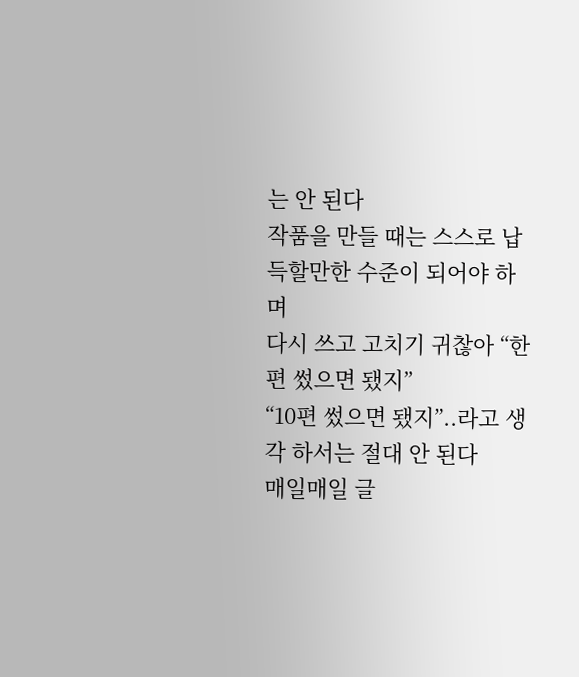는 안 된다
작품을 만들 때는 스스로 납득할만한 수준이 되어야 하며
다시 쓰고 고치기 귀찮아 “한편 썼으면 됐지”
“10편 썼으면 됐지”..라고 생각 하서는 절대 안 된다
매일매일 글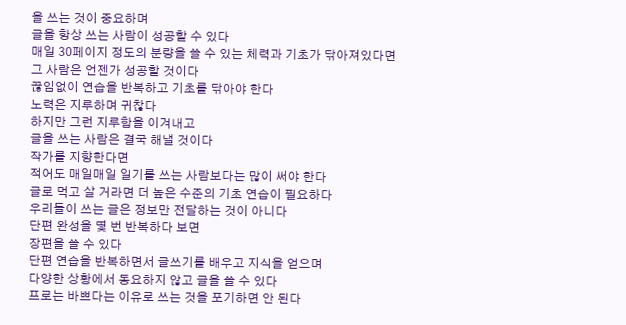을 쓰는 것이 중요하며
글을 항상 쓰는 사람이 성공할 수 있다
매일 30페이지 정도의 분량을 쓸 수 있는 체력과 기초가 닦아져있다면
그 사람은 언젠가 성공할 것이다
끊임없이 연습을 반복하고 기초를 닦아야 한다
노력은 지루하며 귀찮다
하지만 그런 지루함을 이겨내고
글을 쓰는 사람은 결국 해낼 것이다
작가를 지향한다면
적어도 매일매일 일기를 쓰는 사람보다는 많이 써야 한다
글로 먹고 살 거라면 더 높은 수준의 기초 연습이 필요하다
우리들이 쓰는 글은 정보만 전달하는 것이 아니다
단편 완성을 몇 번 반복하다 보면
장편을 쓸 수 있다
단편 연습을 반복하면서 글쓰기를 배우고 지식을 얻으며
다양한 상황에서 동요하지 않고 글을 쓸 수 있다
프로는 바쁘다는 이유로 쓰는 것을 포기하면 안 된다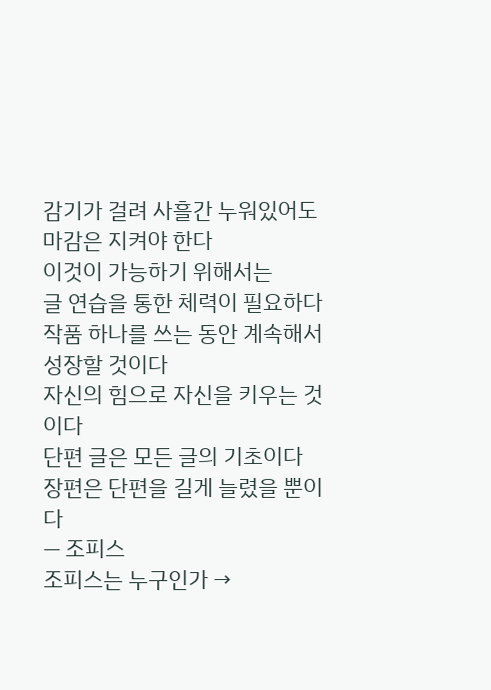감기가 걸려 사흘간 누워있어도
마감은 지켜야 한다
이것이 가능하기 위해서는
글 연습을 통한 체력이 필요하다
작품 하나를 쓰는 동안 계속해서 성장할 것이다
자신의 힘으로 자신을 키우는 것이다
단편 글은 모든 글의 기초이다
장편은 단편을 길게 늘렸을 뿐이다
— 조피스
조피스는 누구인가 →